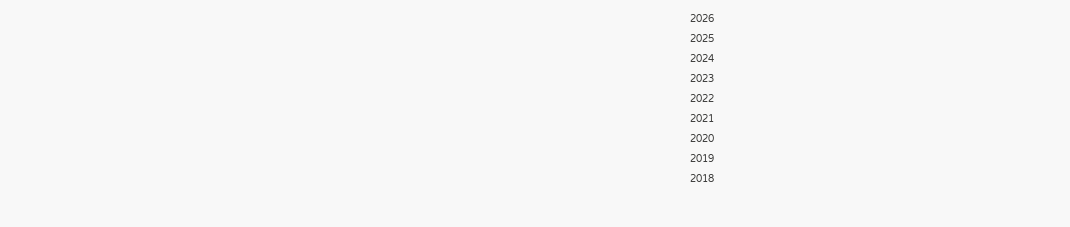2026
2025
2024
2023
2022
2021
2020
2019
2018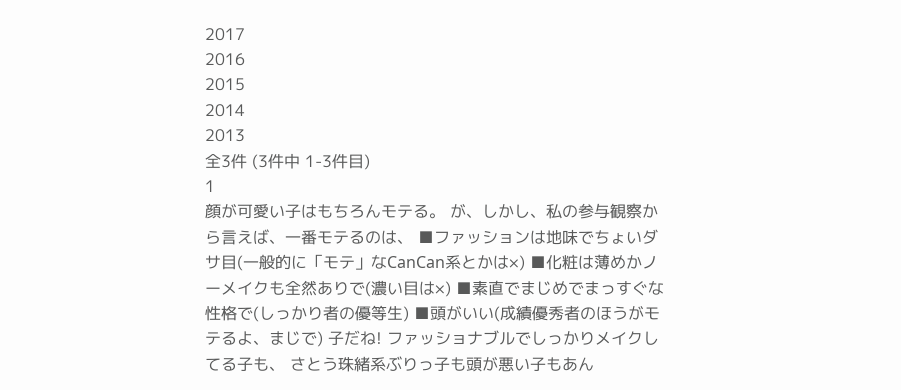2017
2016
2015
2014
2013
全3件 (3件中 1-3件目)
1
顔が可愛い子はもちろんモテる。 が、しかし、私の参与観察から言えば、一番モテるのは、 ■ファッションは地味でちょいダサ目(一般的に「モテ」なCanCan系とかは×) ■化粧は薄めかノーメイクも全然ありで(濃い目は×) ■素直でまじめでまっすぐな性格で(しっかり者の優等生) ■頭がいい(成績優秀者のほうがモテるよ、まじで) 子だね! ファッショナブルでしっかりメイクしてる子も、 さとう珠緒系ぶりっ子も頭が悪い子もあん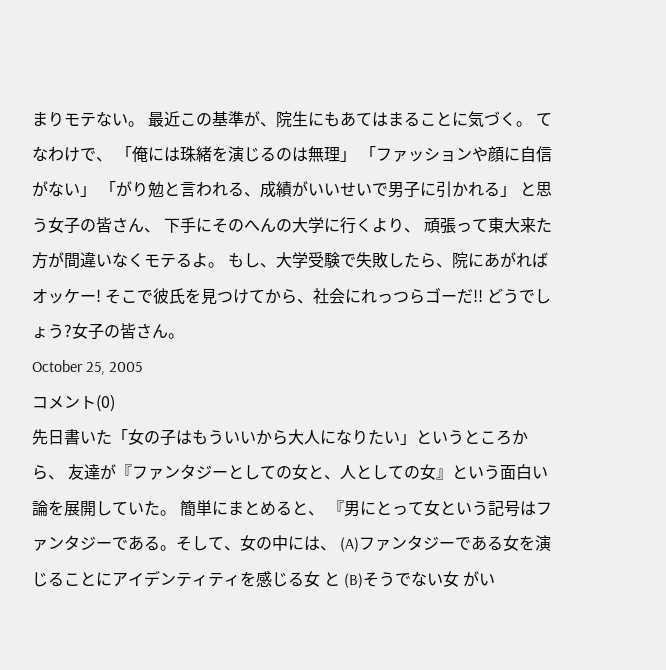まりモテない。 最近この基準が、院生にもあてはまることに気づく。 てなわけで、 「俺には珠緒を演じるのは無理」 「ファッションや顔に自信がない」 「がり勉と言われる、成績がいいせいで男子に引かれる」 と思う女子の皆さん、 下手にそのへんの大学に行くより、 頑張って東大来た方が間違いなくモテるよ。 もし、大学受験で失敗したら、院にあがればオッケー! そこで彼氏を見つけてから、社会にれっつらゴーだ!! どうでしょう?女子の皆さん。
October 25, 2005
コメント(0)
先日書いた「女の子はもういいから大人になりたい」というところから、 友達が『ファンタジーとしての女と、人としての女』という面白い論を展開していた。 簡単にまとめると、 『男にとって女という記号はファンタジーである。そして、女の中には、 (A)ファンタジーである女を演じることにアイデンティティを感じる女 と (B)そうでない女 がい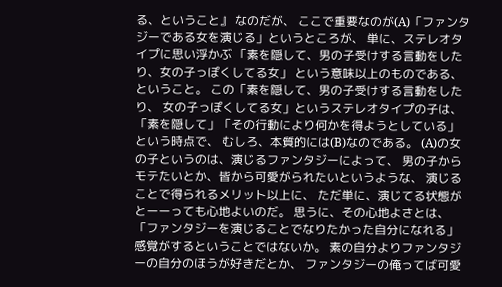る、ということ』 なのだが、 ここで重要なのが(A)「ファンタジーである女を演じる」というところが、 単に、ステレオタイプに思い浮かぶ 「素を隠して、男の子受けする言動をしたり、女の子っぽくしてる女」 という意味以上のものである、ということ。 この「素を隠して、男の子受けする言動をしたり、 女の子っぽくしてる女」というステレオタイプの子は、 「素を隠して」「その行動により何かを得ようとしている」という時点で、 むしろ、本質的には(B)なのである。 (A)の女の子というのは、演じるファンタジーによって、 男の子からモテたいとか、皆から可愛がられたいというような、 演じることで得られるメリット以上に、 ただ単に、演じてる状態がとーーっても心地よいのだ。 思うに、その心地よさとは、 「ファンタジーを演じることでなりたかった自分になれる」 感覚がするということではないか。 素の自分よりファンタジーの自分のほうが好きだとか、 ファンタジーの俺ってば可愛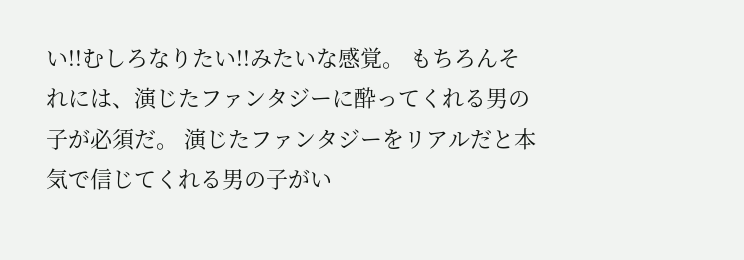い!!むしろなりたい!!みたいな感覚。 もちろんそれには、演じたファンタジーに酔ってくれる男の子が必須だ。 演じたファンタジーをリアルだと本気で信じてくれる男の子がい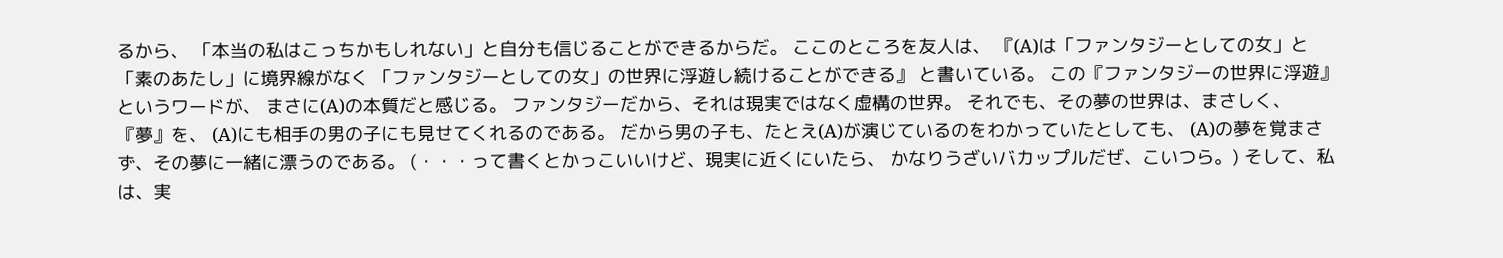るから、 「本当の私はこっちかもしれない」と自分も信じることができるからだ。 ここのところを友人は、 『(A)は「ファンタジーとしての女」と「素のあたし」に境界線がなく 「ファンタジーとしての女」の世界に浮遊し続けることができる』 と書いている。 この『ファンタジーの世界に浮遊』というワードが、 まさに(A)の本質だと感じる。 ファンタジーだから、それは現実ではなく虚構の世界。 それでも、その夢の世界は、まさしく、『夢』を、 (A)にも相手の男の子にも見せてくれるのである。 だから男の子も、たとえ(A)が演じているのをわかっていたとしても、 (A)の夢を覚まさず、その夢に一緒に漂うのである。 (・・・って書くとかっこいいけど、現実に近くにいたら、 かなりうざいバカップルだぜ、こいつら。) そして、私は、実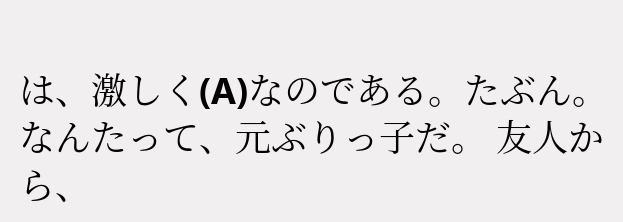は、激しく(A)なのである。たぶん。 なんたって、元ぶりっ子だ。 友人から、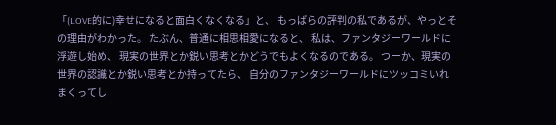「(LOVE的に)幸せになると面白くなくなる」と、 もっぱらの評判の私であるが、やっとその理由がわかった。 たぶん、普通に相思相愛になると、 私は、ファンタジーワールドに浮遊し始め、 現実の世界とか鋭い思考とかどうでもよくなるのである。 つーか、現実の世界の認識とか鋭い思考とか持ってたら、 自分のファンタジーワールドにツッコミいれまくってし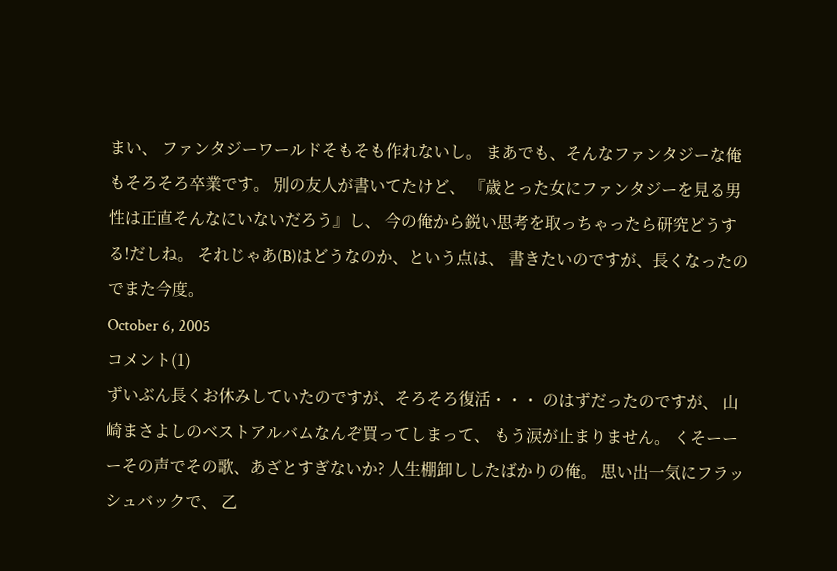まい、 ファンタジーワールドそもそも作れないし。 まあでも、そんなファンタジーな俺もそろそろ卒業です。 別の友人が書いてたけど、 『歳とった女にファンタジーを見る男性は正直そんなにいないだろう』し、 今の俺から鋭い思考を取っちゃったら研究どうする!だしね。 それじゃあ(B)はどうなのか、という点は、 書きたいのですが、長くなったのでまた今度。
October 6, 2005
コメント(1)
ずいぶん長くお休みしていたのですが、そろそろ復活・・・ のはずだったのですが、 山崎まさよしのベストアルバムなんぞ買ってしまって、 もう涙が止まりません。 くそーーーその声でその歌、あざとすぎないか? 人生棚卸ししたばかりの俺。 思い出一気にフラッシュバックで、 乙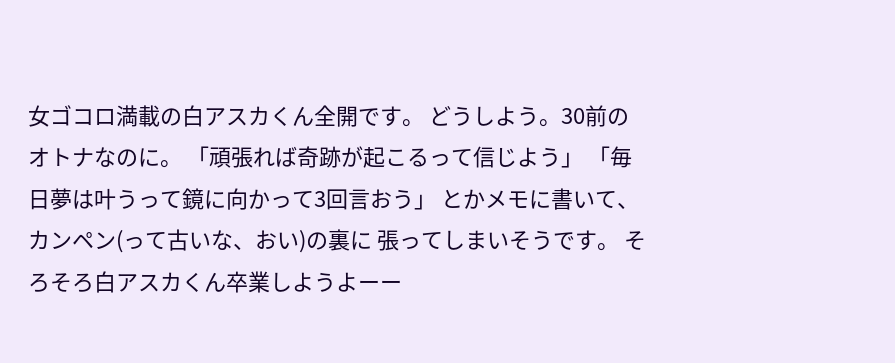女ゴコロ満載の白アスカくん全開です。 どうしよう。30前のオトナなのに。 「頑張れば奇跡が起こるって信じよう」 「毎日夢は叶うって鏡に向かって3回言おう」 とかメモに書いて、カンペン(って古いな、おい)の裏に 張ってしまいそうです。 そろそろ白アスカくん卒業しようよーー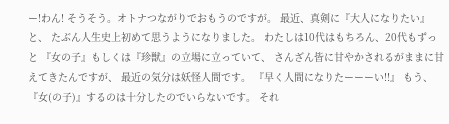ー!わん! そうそう。オトナつながりでおもうのですが。 最近、真剣に『大人になりたい』と、 たぶん人生史上初めて思うようになりました。 わたしは10代はもちろん、20代もずっと 『女の子』もしくは『珍獣』の立場に立っていて、 さんざん皆に甘やかされるがままに甘えてきたんですが、 最近の気分は妖怪人間です。 『早く人間になりたーーーい!!』 もう、『女(の子)』するのは十分したのでいらないです。 それ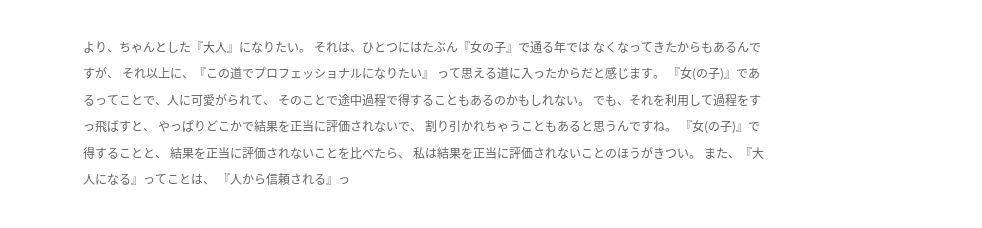より、ちゃんとした『大人』になりたい。 それは、ひとつにはたぶん『女の子』で通る年では なくなってきたからもあるんですが、 それ以上に、『この道でプロフェッショナルになりたい』 って思える道に入ったからだと感じます。 『女(の子)』であるってことで、人に可愛がられて、 そのことで途中過程で得することもあるのかもしれない。 でも、それを利用して過程をすっ飛ばすと、 やっぱりどこかで結果を正当に評価されないで、 割り引かれちゃうこともあると思うんですね。 『女(の子)』で得することと、 結果を正当に評価されないことを比べたら、 私は結果を正当に評価されないことのほうがきつい。 また、『大人になる』ってことは、 『人から信頼される』っ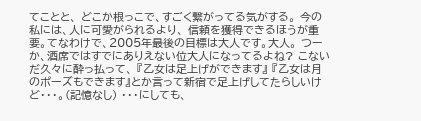てことと、 どこか根っこで、すごく繋がってる気がする。 今の私には、人に可愛がられるより、 信頼を獲得できるほうが重要。てなわけで、2005年最後の目標は大人です。大人。 つーか、酒席ではすでにありえない位大人になってるよね? こないだ久々に酔っ払って、 『乙女は足上げができます』 『乙女は月のポーズもできます』とか言って新宿で足上げしてたらしいけど・・・。(記憶なし) ・・・にしても、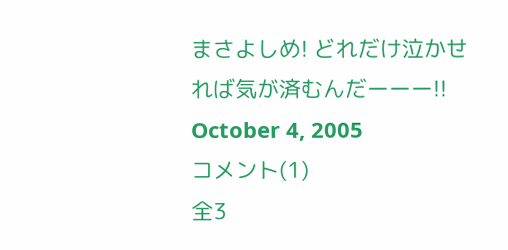まさよしめ! どれだけ泣かせれば気が済むんだーーー!!
October 4, 2005
コメント(1)
全3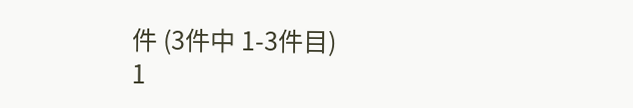件 (3件中 1-3件目)
1